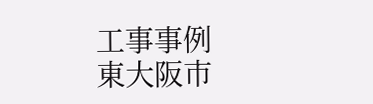工事事例
東大阪市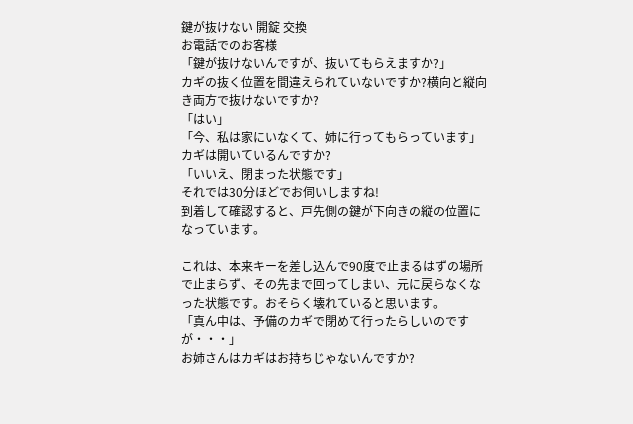鍵が抜けない 開錠 交換
お電話でのお客様
「鍵が抜けないんですが、抜いてもらえますか?」
カギの抜く位置を間違えられていないですか?横向と縦向き両方で抜けないですか?
「はい」
「今、私は家にいなくて、姉に行ってもらっています」
カギは開いているんですか?
「いいえ、閉まった状態です」
それでは30分ほどでお伺いしますね!
到着して確認すると、戸先側の鍵が下向きの縦の位置になっています。

これは、本来キーを差し込んで90度で止まるはずの場所で止まらず、その先まで回ってしまい、元に戻らなくなった状態です。おそらく壊れていると思います。
「真ん中は、予備のカギで閉めて行ったらしいのですが・・・」
お姉さんはカギはお持ちじゃないんですか?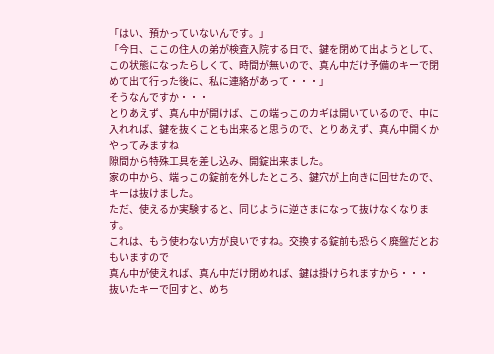「はい、預かっていないんです。」
「今日、ここの住人の弟が検査入院する日で、鍵を閉めて出ようとして、この状態になったらしくて、時間が無いので、真ん中だけ予備のキーで閉めて出て行った後に、私に連絡があって・・・」
そうなんですか・・・
とりあえず、真ん中が開けば、この端っこのカギは開いているので、中に入れれば、鍵を抜くことも出来ると思うので、とりあえず、真ん中開くかやってみますね
隙間から特殊工具を差し込み、開錠出来ました。
家の中から、端っこの錠前を外したところ、鍵穴が上向きに回せたので、キーは抜けました。
ただ、使えるか実験すると、同じように逆さまになって抜けなくなります。
これは、もう使わない方が良いですね。交換する錠前も恐らく廃盤だとおもいますので
真ん中が使えれば、真ん中だけ閉めれば、鍵は掛けられますから・・・
抜いたキーで回すと、めち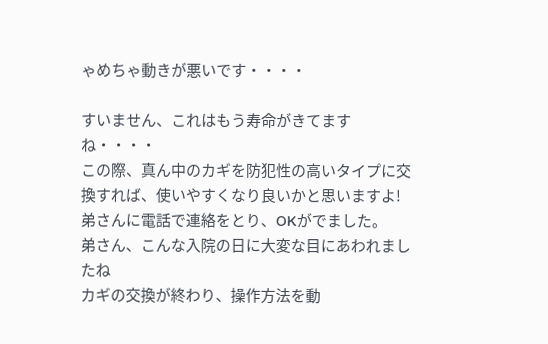ゃめちゃ動きが悪いです・・・・

すいません、これはもう寿命がきてますね・・・・
この際、真ん中のカギを防犯性の高いタイプに交換すれば、使いやすくなり良いかと思いますよ!
弟さんに電話で連絡をとり、OKがでました。
弟さん、こんな入院の日に大変な目にあわれましたね
カギの交換が終わり、操作方法を動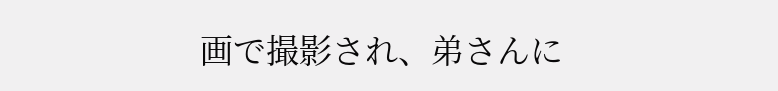画で撮影され、弟さんに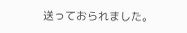送っておられました。